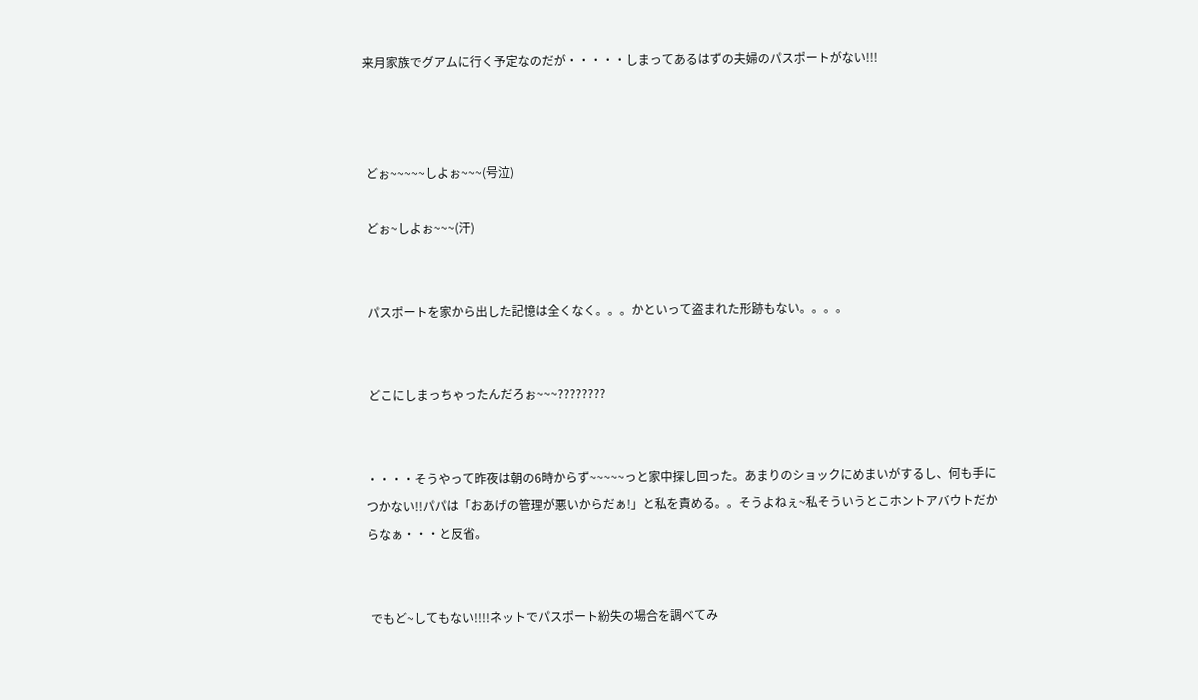来月家族でグアムに行く予定なのだが・・・・・しまってあるはずの夫婦のパスポートがない!!!



 どぉ~~~~~しよぉ~~~(号泣)

 どぉ~しよぉ~~~(汗)


 パスポートを家から出した記憶は全くなく。。。かといって盗まれた形跡もない。。。。


 どこにしまっちゃったんだろぉ~~~????????


・・・・そうやって昨夜は朝の6時からず~~~~~っと家中探し回った。あまりのショックにめまいがするし、何も手につかない!!パパは「おあげの管理が悪いからだぁ!」と私を責める。。そうよねぇ~私そういうとこホントアバウトだからなぁ・・・と反省。


 でもど~してもない!!!!ネットでパスポート紛失の場合を調べてみ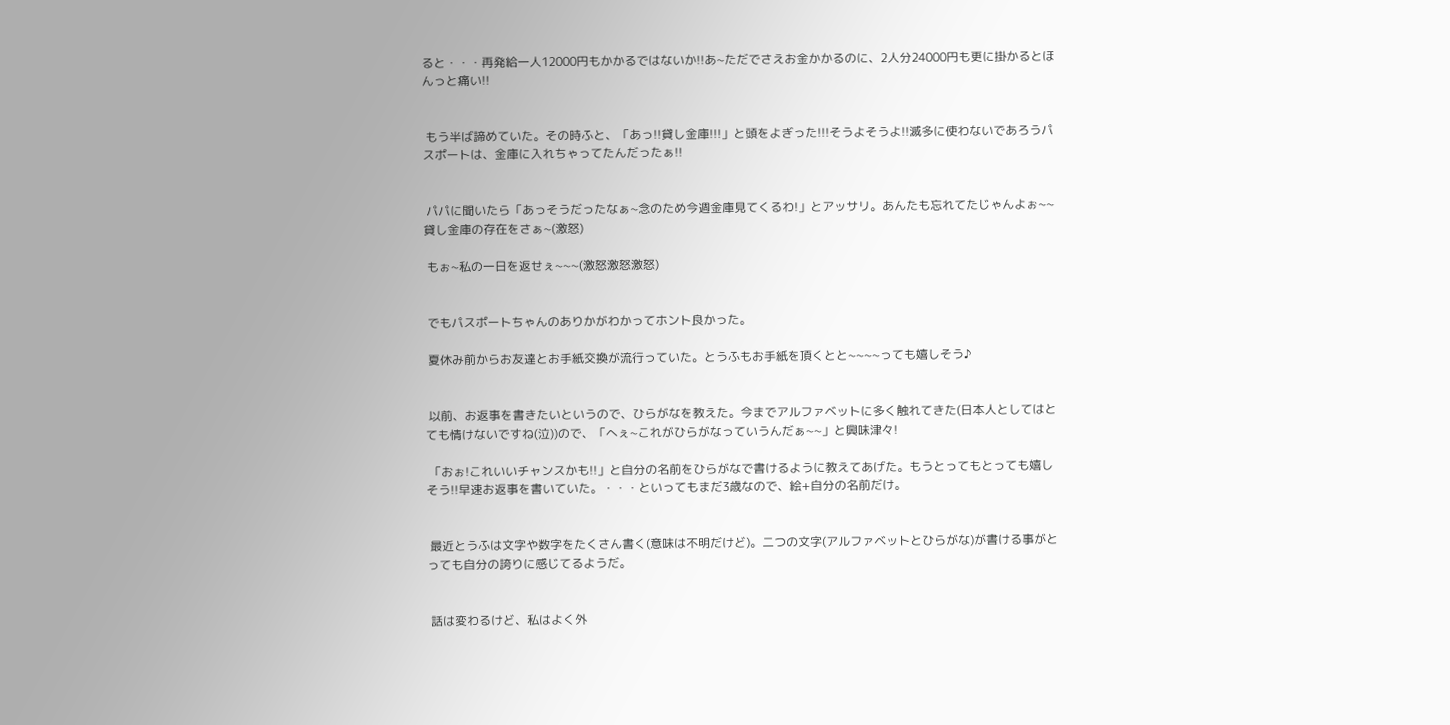ると・・・再発給一人12000円もかかるではないか!!あ~ただでさえお金かかるのに、2人分24000円も更に掛かるとほんっと痛い!!


 もう半ば諦めていた。その時ふと、「あっ!!貸し金庫!!!」と頭をよぎった!!!そうよそうよ!!滅多に使わないであろうパスポートは、金庫に入れちゃってたんだったぁ!!


 パパに聞いたら「あっそうだったなぁ~念のため今週金庫見てくるわ!」とアッサリ。あんたも忘れてたじゃんよぉ~~貸し金庫の存在をさぁ~(激怒)

 もぉ~私の一日を返せぇ~~~(激怒激怒激怒)


 でもパスポートちゃんのありかがわかってホント良かった。

 夏休み前からお友達とお手紙交換が流行っていた。とうふもお手紙を頂くとと~~~~っても嬉しそう♪


 以前、お返事を書きたいというので、ひらがなを教えた。今までアルファベットに多く触れてきた(日本人としてはとても情けないですね(泣))ので、「へぇ~これがひらがなっていうんだぁ~~」と興味津々!

 「おぉ!これいいチャンスかも!!」と自分の名前をひらがなで書けるように教えてあげた。もうとってもとっても嬉しそう!!早速お返事を書いていた。・・・といってもまだ3歳なので、絵+自分の名前だけ。


 最近とうふは文字や数字をたくさん書く(意味は不明だけど)。二つの文字(アルファベットとひらがな)が書ける事がとっても自分の誇りに感じてるようだ。


 話は変わるけど、私はよく外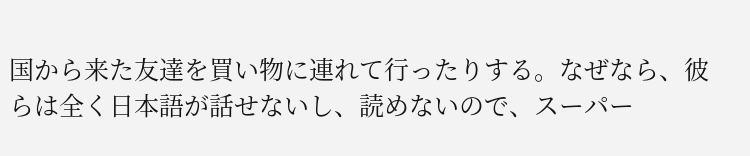国から来た友達を買い物に連れて行ったりする。なぜなら、彼らは全く日本語が話せないし、読めないので、スーパー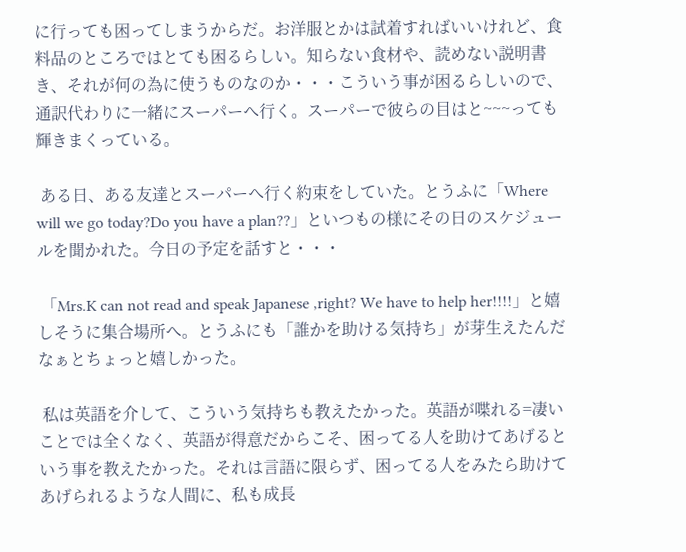に行っても困ってしまうからだ。お洋服とかは試着すればいいけれど、食料品のところではとても困るらしい。知らない食材や、読めない説明書き、それが何の為に使うものなのか・・・こういう事が困るらしいので、通訳代わりに一緒にスーパーへ行く。スーパーで彼らの目はと~~~っても輝きまくっている。

 ある日、ある友達とスーパーへ行く約束をしていた。とうふに「Where will we go today?Do you have a plan??」といつもの様にその日のスケジュールを聞かれた。今日の予定を話すと・・・

 「Mrs.K can not read and speak Japanese ,right? We have to help her!!!!」と嬉しそうに集合場所へ。とうふにも「誰かを助ける気持ち」が芽生えたんだなぁとちょっと嬉しかった。

 私は英語を介して、こういう気持ちも教えたかった。英語が喋れる=凄いことでは全くなく、英語が得意だからこそ、困ってる人を助けてあげるという事を教えたかった。それは言語に限らず、困ってる人をみたら助けてあげられるような人間に、私も成長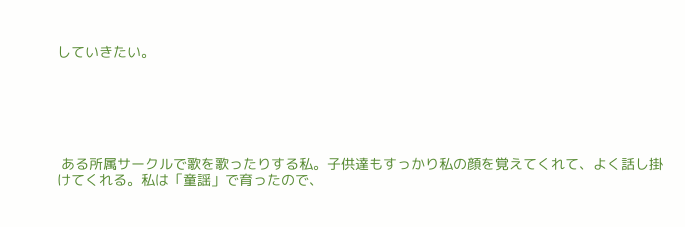していきたい。






 ある所属サークルで歌を歌ったりする私。子供達もすっかり私の顔を覚えてくれて、よく話し掛けてくれる。私は「童謡」で育ったので、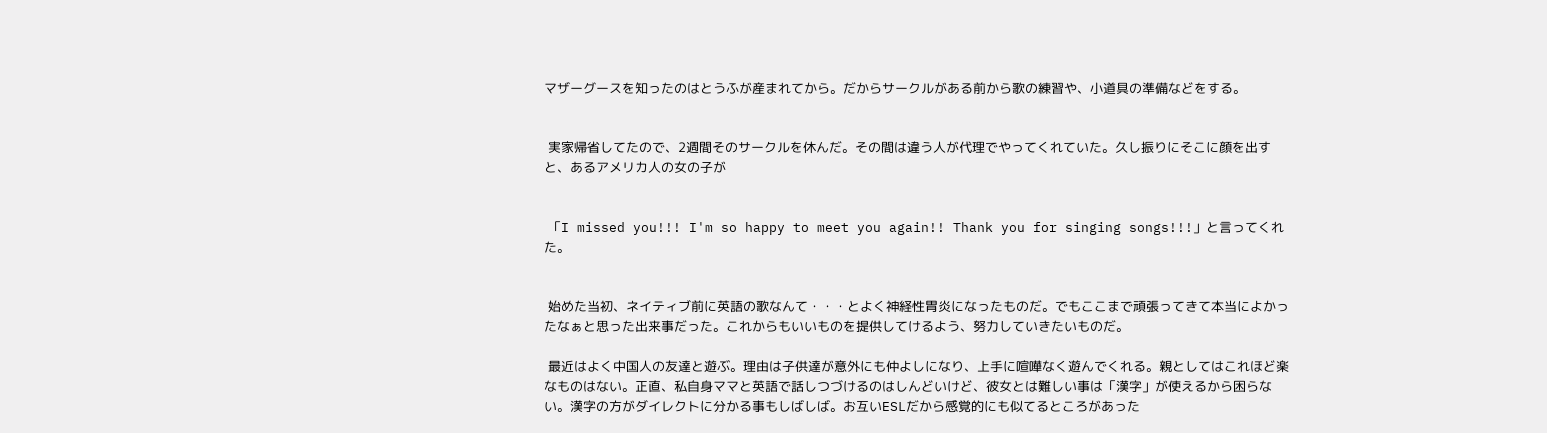マザーグースを知ったのはとうふが産まれてから。だからサークルがある前から歌の練習や、小道具の準備などをする。


 実家帰省してたので、2週間そのサークルを休んだ。その間は違う人が代理でやってくれていた。久し振りにそこに顔を出すと、あるアメリカ人の女の子が


 「I missed you!!! I'm so happy to meet you again!! Thank you for singing songs!!!」と言ってくれた。


 始めた当初、ネイティブ前に英語の歌なんて・・・とよく神経性胃炎になったものだ。でもここまで頑張ってきて本当によかったなぁと思った出来事だった。これからもいいものを提供してけるよう、努力していきたいものだ。

 最近はよく中国人の友達と遊ぶ。理由は子供達が意外にも仲よしになり、上手に喧嘩なく遊んでくれる。親としてはこれほど楽なものはない。正直、私自身ママと英語で話しつづけるのはしんどいけど、彼女とは難しい事は「漢字」が使えるから困らない。漢字の方がダイレクトに分かる事もしばしば。お互いESLだから感覚的にも似てるところがあった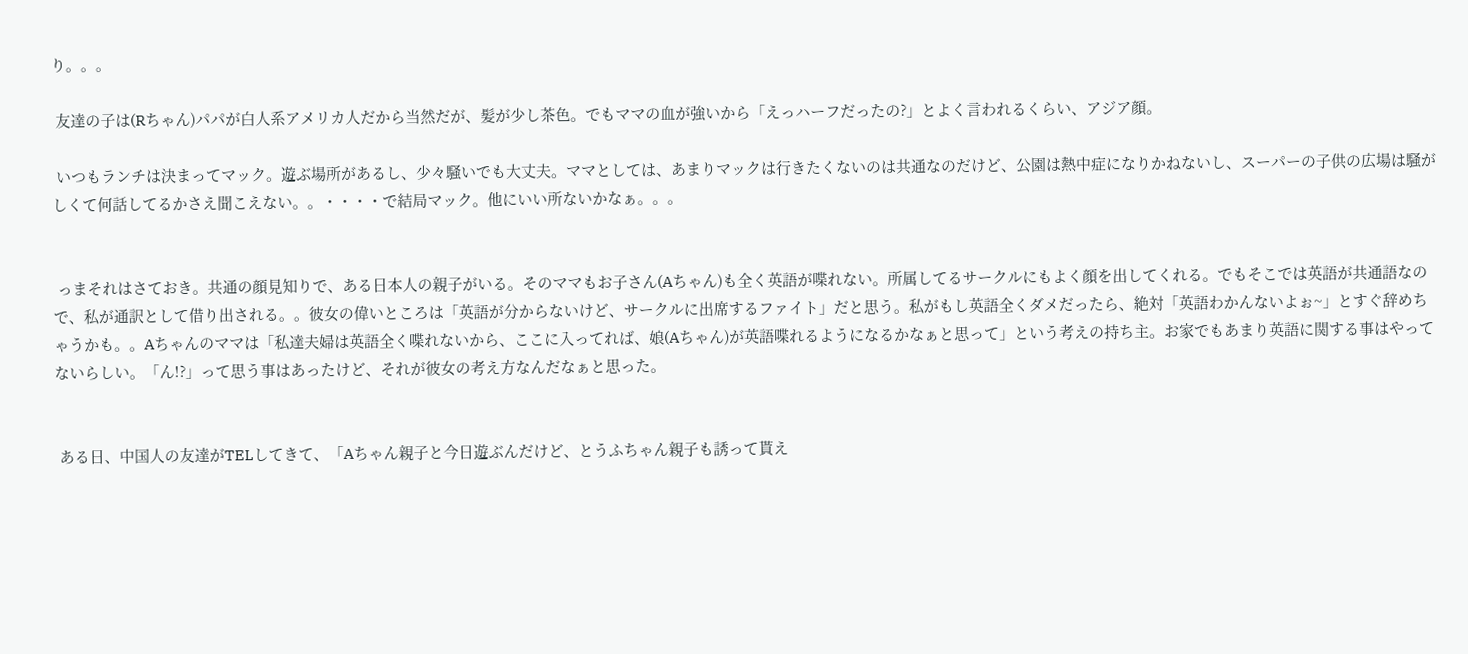り。。。

 友達の子は(Rちゃん)パパが白人系アメリカ人だから当然だが、髪が少し茶色。でもママの血が強いから「えっハーフだったの?」とよく言われるくらい、アジア顔。

 いつもランチは決まってマック。遊ぶ場所があるし、少々騒いでも大丈夫。ママとしては、あまりマックは行きたくないのは共通なのだけど、公園は熱中症になりかねないし、スーパーの子供の広場は騒がしくて何話してるかさえ聞こえない。。・・・・で結局マック。他にいい所ないかなぁ。。。


 っまそれはさておき。共通の顔見知りで、ある日本人の親子がいる。そのママもお子さん(Aちゃん)も全く英語が喋れない。所属してるサークルにもよく顔を出してくれる。でもそこでは英語が共通語なので、私が通訳として借り出される。。彼女の偉いところは「英語が分からないけど、サークルに出席するファイト」だと思う。私がもし英語全くダメだったら、絶対「英語わかんないよぉ~」とすぐ辞めちゃうかも。。Aちゃんのママは「私達夫婦は英語全く喋れないから、ここに入ってれば、娘(Aちゃん)が英語喋れるようになるかなぁと思って」という考えの持ち主。お家でもあまり英語に関する事はやってないらしい。「ん!?」って思う事はあったけど、それが彼女の考え方なんだなぁと思った。


 ある日、中国人の友達がTELしてきて、「Aちゃん親子と今日遊ぶんだけど、とうふちゃん親子も誘って貰え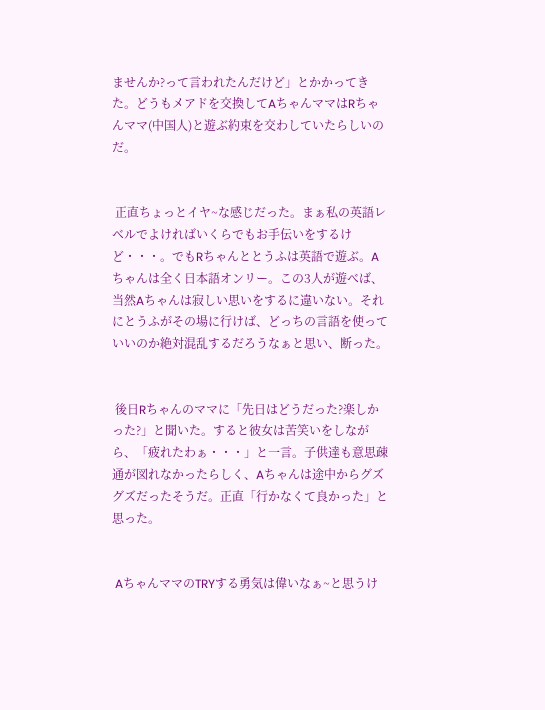ませんか?って言われたんだけど」とかかってきた。どうもメアドを交換してAちゃんママはRちゃんママ(中国人)と遊ぶ約束を交わしていたらしいのだ。


 正直ちょっとイヤ~な感じだった。まぁ私の英語レベルでよければいくらでもお手伝いをするけど・・・。でもRちゃんととうふは英語で遊ぶ。Aちゃんは全く日本語オンリー。この3人が遊べば、当然Aちゃんは寂しい思いをするに違いない。それにとうふがその場に行けば、どっちの言語を使っていいのか絶対混乱するだろうなぁと思い、断った。


 後日Rちゃんのママに「先日はどうだった?楽しかった?」と聞いた。すると彼女は苦笑いをしながら、「疲れたわぁ・・・」と一言。子供達も意思疎通が図れなかったらしく、Aちゃんは途中からグズグズだったそうだ。正直「行かなくて良かった」と思った。


 AちゃんママのTRYする勇気は偉いなぁ~と思うけ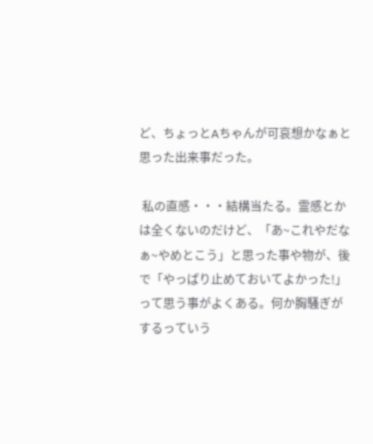ど、ちょっとAちゃんが可哀想かなぁと思った出来事だった。

 私の直感・・・結構当たる。霊感とかは全くないのだけど、「あ~これやだなぁ~やめとこう」と思った事や物が、後で「やっぱり止めておいてよかった!」って思う事がよくある。何か胸騒ぎがするっていう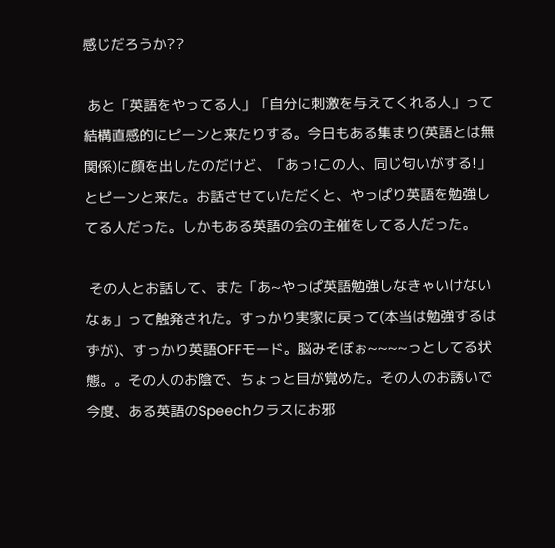感じだろうか??

 あと「英語をやってる人」「自分に刺激を与えてくれる人」って結構直感的にピーンと来たりする。今日もある集まり(英語とは無関係)に顔を出したのだけど、「あっ!この人、同じ匂いがする!」とピーンと来た。お話させていただくと、やっぱり英語を勉強してる人だった。しかもある英語の会の主催をしてる人だった。

 その人とお話して、また「あ~やっぱ英語勉強しなきゃいけないなぁ」って触発された。すっかり実家に戻って(本当は勉強するはずが)、すっかり英語OFFモード。脳みそぼぉ~~~~っとしてる状態。。その人のお陰で、ちょっと目が覚めた。その人のお誘いで今度、ある英語のSpeechクラスにお邪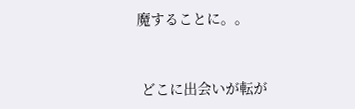魔することに。。


 どこに出会いが転が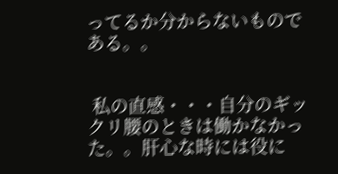ってるか分からないものである。。


 私の直感・・・自分のギックリ腰のときは働かなかった。。肝心な時には役に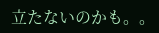立たないのかも。。